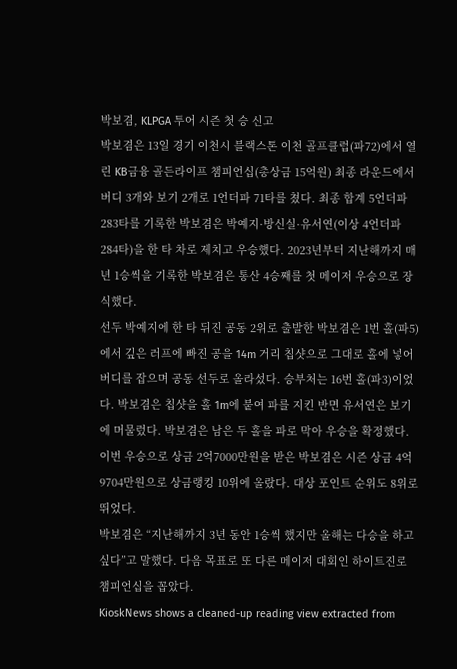박보겸, KLPGA 투어 시즌 첫 승 신고
박보겸은 13일 경기 이천시 블랙스톤 이천 골프클럽(파72)에서 열린 KB금융 골든라이프 챔피언십(총상금 15억원) 최종 라운드에서 버디 3개와 보기 2개로 1언더파 71타를 쳤다. 최종 합계 5언더파 283타를 기록한 박보겸은 박예지·방신실·유서연(이상 4언더파 284타)을 한 타 차로 제치고 우승했다. 2023년부터 지난해까지 매년 1승씩을 기록한 박보겸은 통산 4승째를 첫 메이저 우승으로 장식했다.
선두 박예지에 한 타 뒤진 공동 2위로 출발한 박보겸은 1번 홀(파5)에서 깊은 러프에 빠진 공을 14m 거리 칩샷으로 그대로 홀에 넣어 버디를 잡으며 공동 선두로 올라섰다. 승부처는 16번 홀(파3)이었다. 박보겸은 칩샷을 홀 1m에 붙여 파를 지킨 반면 유서연은 보기에 머물렀다. 박보겸은 남은 두 홀을 파로 막아 우승을 확정했다.
이번 우승으로 상금 2억7000만원을 받은 박보겸은 시즌 상금 4억9704만원으로 상금랭킹 10위에 올랐다. 대상 포인트 순위도 8위로 뛰었다.
박보겸은 “지난해까지 3년 동안 1승씩 했지만 올해는 다승을 하고 싶다”고 말했다. 다음 목표로 또 다른 메이저 대회인 하이트진로 챔피언십을 꼽았다.
KioskNews shows a cleaned-up reading view extracted from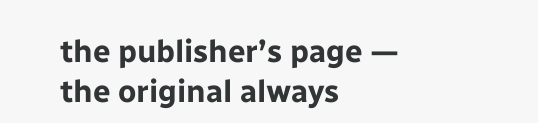the publisher’s page — the original always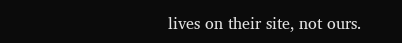lives on their site, not ours.